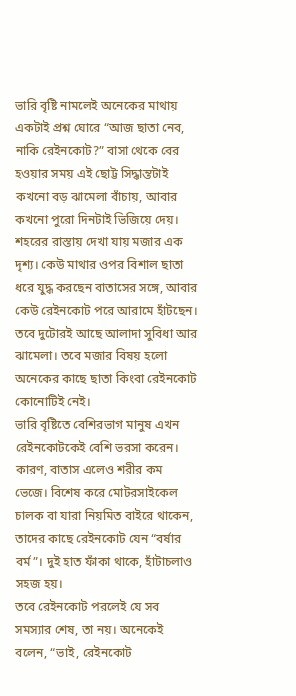ভারি বৃষ্টি নামলেই অনেকের মাথায় একটাই প্রশ্ন ঘোরে “আজ ছাতা নেব, নাকি রেইনকোট?” বাসা থেকে বের হওয়ার সময় এই ছোট্ট সিদ্ধান্তটাই কখনো বড় ঝামেলা বাঁচায়, আবার কখনো পুরো দিনটাই ভিজিয়ে দেয়।
শহরের রাস্তায় দেখা যায় মজার এক দৃশ্য। কেউ মাথার ওপর বিশাল ছাতা ধরে যুদ্ধ করছেন বাতাসের সঙ্গে, আবার কেউ রেইনকোট পরে আরামে হাঁটছেন। তবে দুটোরই আছে আলাদা সুবিধা আর ঝামেলা। তবে মজার বিষয় হলো অনেকের কাছে ছাতা কিংবা রেইনকোট কোনোটিই নেই।
ভারি বৃষ্টিতে বেশিরভাগ মানুষ এখন রেইনকোটকেই বেশি ভরসা করেন। কারণ, বাতাস এলেও শরীর কম ভেজে। বিশেষ করে মোটরসাইকেল চালক বা যারা নিয়মিত বাইরে থাকেন, তাদের কাছে রেইনকোট যেন “বর্ষার বর্ম”। দুই হাত ফাঁকা থাকে, হাঁটাচলাও সহজ হয়।
তবে রেইনকোট পরলেই যে সব সমস্যার শেষ, তা নয়। অনেকেই বলেন, “ভাই, রেইনকোট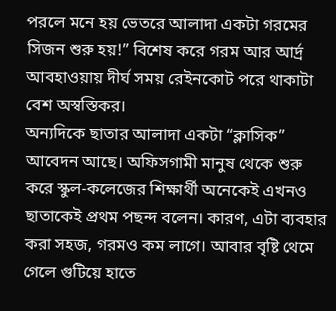পরলে মনে হয় ভেতরে আলাদা একটা গরমের সিজন শুরু হয়!” বিশেষ করে গরম আর আর্দ্র আবহাওয়ায় দীর্ঘ সময় রেইনকোট পরে থাকাটা বেশ অস্বস্তিকর।
অন্যদিকে ছাতার আলাদা একটা “ক্লাসিক” আবেদন আছে। অফিসগামী মানুষ থেকে শুরু করে স্কুল-কলেজের শিক্ষার্থী অনেকেই এখনও ছাতাকেই প্রথম পছন্দ বলেন। কারণ, এটা ব্যবহার করা সহজ, গরমও কম লাগে। আবার বৃষ্টি থেমে গেলে গুটিয়ে হাতে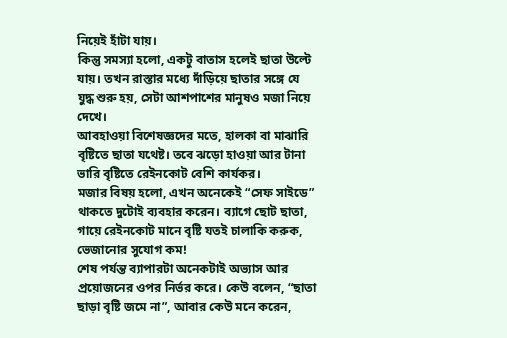নিয়েই হাঁটা যায়।
কিন্তু সমস্যা হলো, একটু বাতাস হলেই ছাতা উল্টে যায়। তখন রাস্তার মধ্যে দাঁড়িয়ে ছাতার সঙ্গে যে যুদ্ধ শুরু হয়, সেটা আশপাশের মানুষও মজা নিয়ে দেখে।
আবহাওয়া বিশেষজ্ঞদের মতে, হালকা বা মাঝারি বৃষ্টিতে ছাতা যথেষ্ট। তবে ঝড়ো হাওয়া আর টানা ভারি বৃষ্টিতে রেইনকোট বেশি কার্যকর।
মজার বিষয় হলো, এখন অনেকেই “সেফ সাইডে” থাকতে দুটোই ব্যবহার করেন। ব্যাগে ছোট ছাতা, গায়ে রেইনকোট মানে বৃষ্টি যতই চালাকি করুক, ভেজানোর সুযোগ কম!
শেষ পর্যন্ত ব্যাপারটা অনেকটাই অভ্যাস আর প্রয়োজনের ওপর নির্ভর করে। কেউ বলেন, “ছাতা ছাড়া বৃষ্টি জমে না”, আবার কেউ মনে করেন,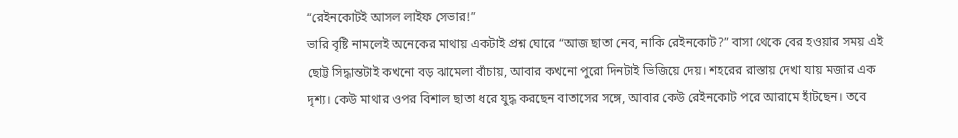“রেইনকোটই আসল লাইফ সেভার!”
ভারি বৃষ্টি নামলেই অনেকের মাথায় একটাই প্রশ্ন ঘোরে “আজ ছাতা নেব, নাকি রেইনকোট?” বাসা থেকে বের হওয়ার সময় এই ছোট্ট সিদ্ধান্তটাই কখনো বড় ঝামেলা বাঁচায়, আবার কখনো পুরো দিনটাই ভিজিয়ে দেয়। শহরের রাস্তায় দেখা যায় মজার এক দৃশ্য। কেউ মাথার ওপর বিশাল ছাতা ধরে যুদ্ধ করছেন বাতাসের সঙ্গে, আবার কেউ রেইনকোট পরে আরামে হাঁটছেন। তবে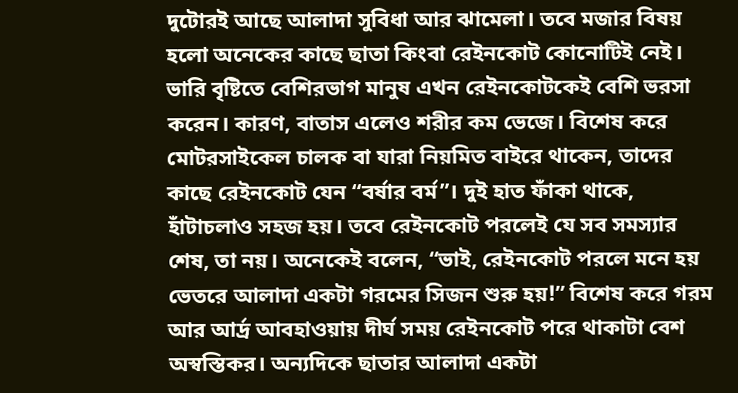দুটোরই আছে আলাদা সুবিধা আর ঝামেলা। তবে মজার বিষয় হলো অনেকের কাছে ছাতা কিংবা রেইনকোট কোনোটিই নেই। ভারি বৃষ্টিতে বেশিরভাগ মানুষ এখন রেইনকোটকেই বেশি ভরসা করেন। কারণ, বাতাস এলেও শরীর কম ভেজে। বিশেষ করে মোটরসাইকেল চালক বা যারা নিয়মিত বাইরে থাকেন, তাদের কাছে রেইনকোট যেন “বর্ষার বর্ম”। দুই হাত ফাঁকা থাকে, হাঁটাচলাও সহজ হয়। তবে রেইনকোট পরলেই যে সব সমস্যার শেষ, তা নয়। অনেকেই বলেন, “ভাই, রেইনকোট পরলে মনে হয় ভেতরে আলাদা একটা গরমের সিজন শুরু হয়!” বিশেষ করে গরম আর আর্দ্র আবহাওয়ায় দীর্ঘ সময় রেইনকোট পরে থাকাটা বেশ অস্বস্তিকর। অন্যদিকে ছাতার আলাদা একটা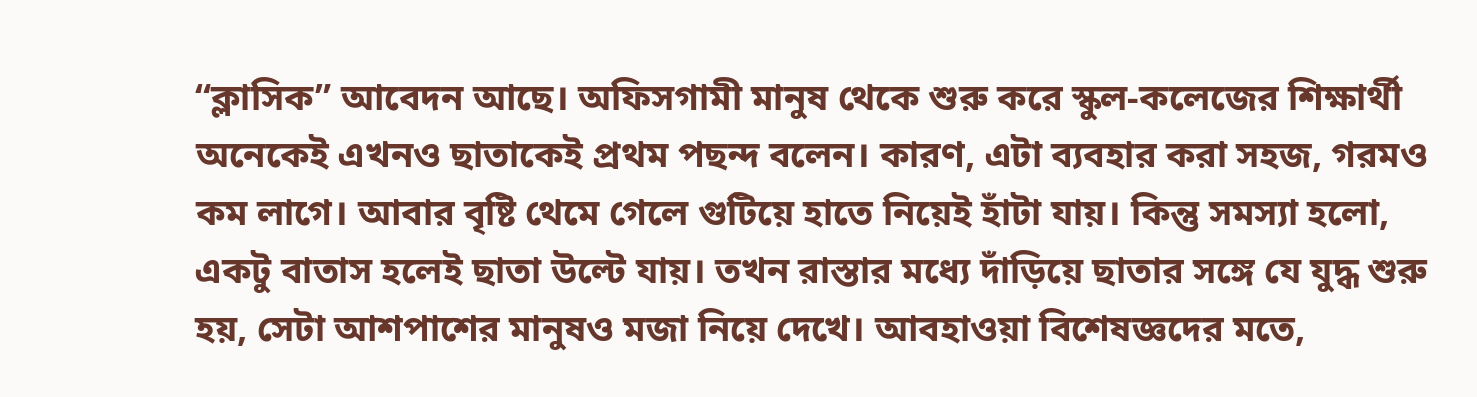“ক্লাসিক” আবেদন আছে। অফিসগামী মানুষ থেকে শুরু করে স্কুল-কলেজের শিক্ষার্থী অনেকেই এখনও ছাতাকেই প্রথম পছন্দ বলেন। কারণ, এটা ব্যবহার করা সহজ, গরমও কম লাগে। আবার বৃষ্টি থেমে গেলে গুটিয়ে হাতে নিয়েই হাঁটা যায়। কিন্তু সমস্যা হলো, একটু বাতাস হলেই ছাতা উল্টে যায়। তখন রাস্তার মধ্যে দাঁড়িয়ে ছাতার সঙ্গে যে যুদ্ধ শুরু হয়, সেটা আশপাশের মানুষও মজা নিয়ে দেখে। আবহাওয়া বিশেষজ্ঞদের মতে,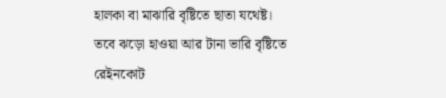হালকা বা মাঝারি বৃষ্টিতে ছাতা যথেষ্ট। তবে ঝড়ো হাওয়া আর টানা ভারি বৃষ্টিতে রেইনকোট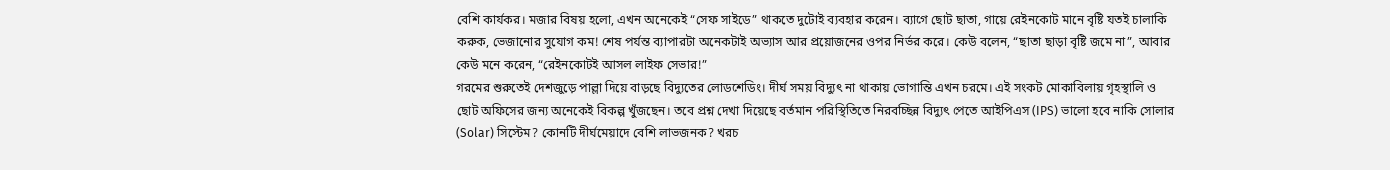বেশি কার্যকর। মজার বিষয় হলো, এখন অনেকেই “সেফ সাইডে” থাকতে দুটোই ব্যবহার করেন। ব্যাগে ছোট ছাতা, গায়ে রেইনকোট মানে বৃষ্টি যতই চালাকি করুক, ভেজানোর সুযোগ কম! শেষ পর্যন্ত ব্যাপারটা অনেকটাই অভ্যাস আর প্রয়োজনের ওপর নির্ভর করে। কেউ বলেন, “ছাতা ছাড়া বৃষ্টি জমে না”, আবার কেউ মনে করেন, “রেইনকোটই আসল লাইফ সেভার!”
গরমের শুরুতেই দেশজুড়ে পাল্লা দিয়ে বাড়ছে বিদ্যুতের লোডশেডিং। দীর্ঘ সময় বিদ্যুৎ না থাকায় ভোগান্তি এখন চরমে। এই সংকট মোকাবিলায় গৃহস্থালি ও ছোট অফিসের জন্য অনেকেই বিকল্প খুঁজছেন। তবে প্রশ্ন দেখা দিয়েছে বর্তমান পরিস্থিতিতে নিরবচ্ছিন্ন বিদ্যুৎ পেতে আইপিএস (IPS) ভালো হবে নাকি সোলার (Solar) সিস্টেম? কোনটি দীর্ঘমেয়াদে বেশি লাভজনক? খরচ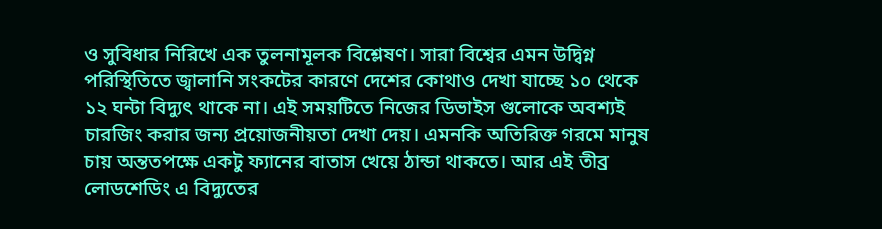ও সুবিধার নিরিখে এক তুলনামূলক বিশ্লেষণ। সারা বিশ্বের এমন উদ্বিগ্ন পরিস্থিতিতে জ্বালানি সংকটের কারণে দেশের কোথাও দেখা যাচ্ছে ১০ থেকে ১২ ঘন্টা বিদ্যুৎ থাকে না। এই সময়টিতে নিজের ডিভাইস গুলোকে অবশ্যই চারজিং করার জন্য প্রয়োজনীয়তা দেখা দেয়। এমনকি অতিরিক্ত গরমে মানুষ চায় অন্ততপক্ষে একটু ফ্যানের বাতাস খেয়ে ঠান্ডা থাকতে। আর এই তীব্র লোডশেডিং এ বিদ্যুতের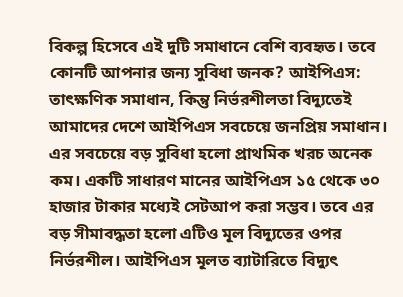বিকল্প হিসেবে এই দুটি সমাধানে বেশি ব্যবহৃত। তবে কোনটি আপনার জন্য সুবিধা জনক? আইপিএস: তাৎক্ষণিক সমাধান, কিন্তু নির্ভরশীলতা বিদ্যুতেই আমাদের দেশে আইপিএস সবচেয়ে জনপ্রিয় সমাধান। এর সবচেয়ে বড় সুবিধা হলো প্রাথমিক খরচ অনেক কম। একটি সাধারণ মানের আইপিএস ১৫ থেকে ৩০ হাজার টাকার মধ্যেই সেটআপ করা সম্ভব। তবে এর বড় সীমাবদ্ধতা হলো এটিও মূল বিদ্যুতের ওপর নির্ভরশীল। আইপিএস মূলত ব্যাটারিতে বিদ্যুৎ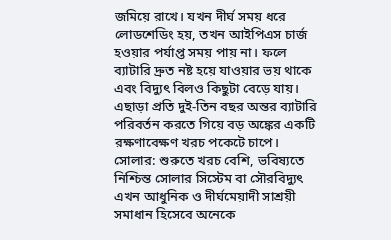জমিয়ে রাখে। যখন দীর্ঘ সময় ধরে লোডশেডিং হয়, তখন আইপিএস চার্জ হওয়ার পর্যাপ্ত সময় পায় না। ফলে ব্যাটারি দ্রুত নষ্ট হয়ে যাওয়ার ভয় থাকে এবং বিদ্যুৎ বিলও কিছুটা বেড়ে যায়। এছাড়া প্রতি দুই-তিন বছর অন্তর ব্যাটারি পরিবর্তন করতে গিয়ে বড় অঙ্কের একটি রক্ষণাবেক্ষণ খরচ পকেটে চাপে। সোলার: শুরুতে খরচ বেশি, ভবিষ্যতে নিশ্চিন্ত সোলার সিস্টেম বা সৌরবিদ্যুৎ এখন আধুনিক ও দীর্ঘমেয়াদী সাশ্রয়ী সমাধান হিসেবে অনেকে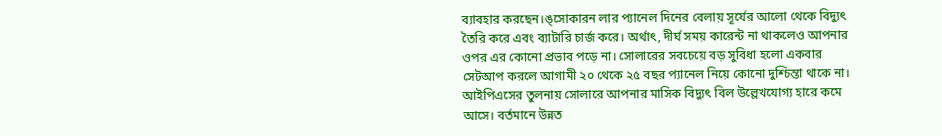ব্যাবহার করছেন।ঙ্সোকারন লার প্যানেল দিনের বেলায় সূর্যের আলো থেকে বিদ্যুৎ তৈরি করে এবং ব্যাটারি চার্জ করে। অর্থাৎ, দীর্ঘ সময় কারেন্ট না থাকলেও আপনার ওপর এর কোনো প্রভাব পড়ে না। সোলারের সবচেয়ে বড় সুবিধা হলো একবার সেটআপ করলে আগামী ২০ থেকে ২৫ বছর প্যানেল নিয়ে কোনো দুশ্চিন্তা থাকে না। আইপিএসের তুলনায় সোলারে আপনার মাসিক বিদ্যুৎ বিল উল্লেখযোগ্য হারে কমে আসে। বর্তমানে উন্নত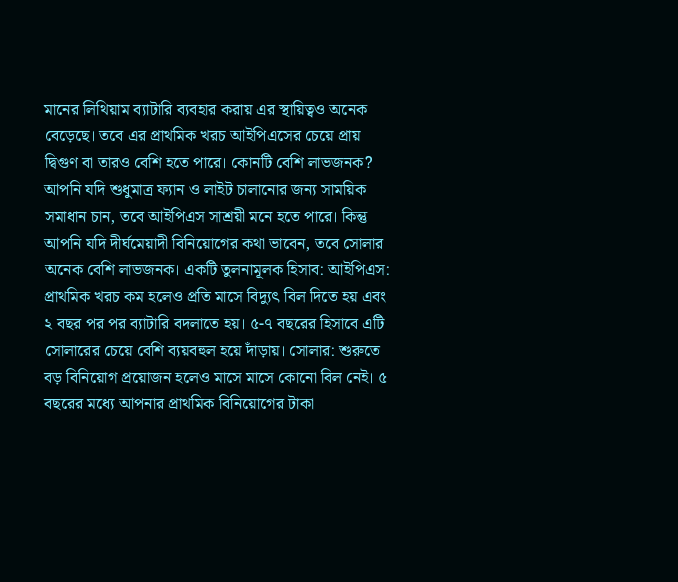মানের লিথিয়াম ব্যাটারি ব্যবহার করায় এর স্থায়িত্বও অনেক বেড়েছে। তবে এর প্রাথমিক খরচ আইপিএসের চেয়ে প্রায় দ্বিগুণ বা তারও বেশি হতে পারে। কোনটি বেশি লাভজনক? আপনি যদি শুধুমাত্র ফ্যান ও লাইট চালানোর জন্য সাময়িক সমাধান চান, তবে আইপিএস সাশ্রয়ী মনে হতে পারে। কিন্তু আপনি যদি দীর্ঘমেয়াদী বিনিয়োগের কথা ভাবেন, তবে সোলার অনেক বেশি লাভজনক। একটি তুলনামূলক হিসাব: আইপিএস: প্রাথমিক খরচ কম হলেও প্রতি মাসে বিদ্যুৎ বিল দিতে হয় এবং ২ বছর পর পর ব্যাটারি বদলাতে হয়। ৫-৭ বছরের হিসাবে এটি সোলারের চেয়ে বেশি ব্যয়বহুল হয়ে দাঁড়ায়। সোলার: শুরুতে বড় বিনিয়োগ প্রয়োজন হলেও মাসে মাসে কোনো বিল নেই। ৫ বছরের মধ্যে আপনার প্রাথমিক বিনিয়োগের টাকা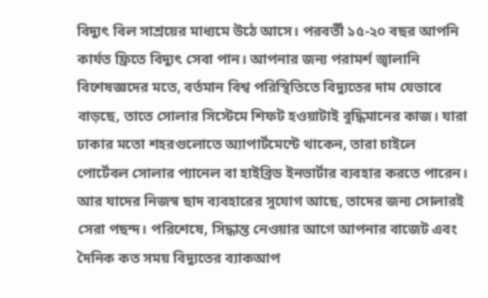বিদ্যুৎ বিল সাশ্রয়ের মাধ্যমে উঠে আসে। পরবর্তী ১৫-২০ বছর আপনি কার্যত ফ্রিতে বিদ্যুৎ সেবা পান। আপনার জন্য পরামর্শ জ্বালানি বিশেষজ্ঞদের মতে, বর্তমান বিশ্ব পরিস্থিতিতে বিদ্যুতের দাম যেভাবে বাড়ছে, তাতে সোলার সিস্টেমে শিফট হওয়াটাই বুদ্ধিমানের কাজ। যারা ঢাকার মতো শহরগুলোতে অ্যাপার্টমেন্টে থাকেন, তারা চাইলে পোর্টেবল সোলার প্যানেল বা হাইব্রিড ইনভার্টার ব্যবহার করতে পারেন। আর যাদের নিজস্ব ছাদ ব্যবহারের সুযোগ আছে, তাদের জন্য সোলারই সেরা পছন্দ। পরিশেষে, সিদ্ধান্ত নেওয়ার আগে আপনার বাজেট এবং দৈনিক কত সময় বিদ্যুতের ব্যাকআপ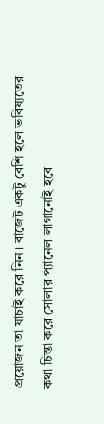প্রয়োজন তা যাচাই করে নিন। বাজেট একটু বেশি হলে ভবিষ্যতের কথা চিন্তা করে সোলার প্যানেল লাগানোই হবে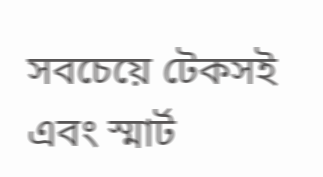সবচেয়ে টেকসই এবং স্মার্ট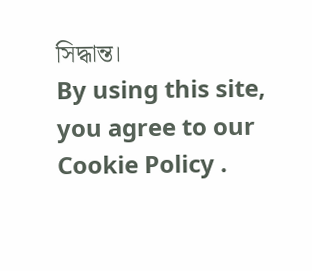সিদ্ধান্ত।
By using this site, you agree to our Cookie Policy .